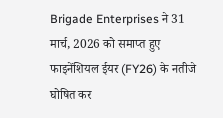Brigade Enterprises ने 31 मार्च, 2026 को समाप्त हुए फाइनेंशियल ईयर (FY26) के नतीजे घोषित कर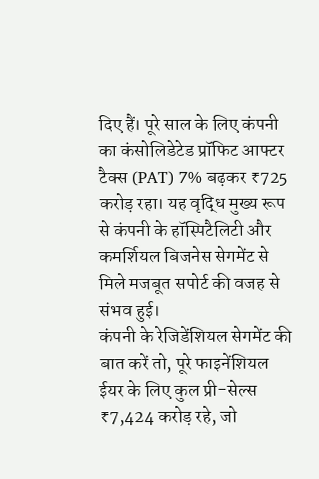दिए हैं। पूरे साल के लिए कंपनी का कंसोलिडेटेड प्रॉफिट आफ्टर टैक्स (PAT) 7% बढ़कर ₹725 करोड़ रहा। यह वृद्धि मुख्य रूप से कंपनी के हॉस्पिटैलिटी और कमर्शियल बिजनेस सेगमेंट से मिले मजबूत सपोर्ट की वजह से संभव हुई।
कंपनी के रेजिडेंशियल सेगमेंट की बात करें तो, पूरे फाइनेंशियल ईयर के लिए कुल प्री-सेल्स ₹7,424 करोड़ रहे, जो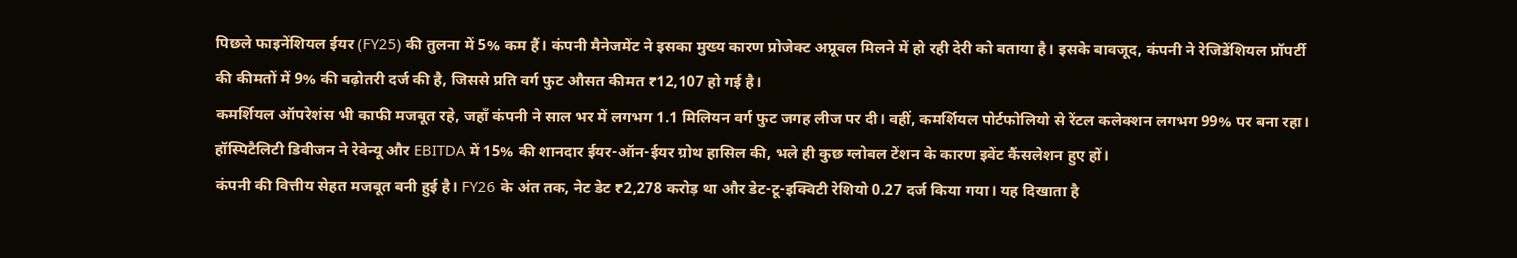पिछले फाइनेंशियल ईयर (FY25) की तुलना में 5% कम हैं। कंपनी मैनेजमेंट ने इसका मुख्य कारण प्रोजेक्ट अप्रूवल मिलने में हो रही देरी को बताया है। इसके बावजूद, कंपनी ने रेजिडेंशियल प्रॉपर्टी की कीमतों में 9% की बढ़ोतरी दर्ज की है, जिससे प्रति वर्ग फुट औसत कीमत ₹12,107 हो गई है।
कमर्शियल ऑपरेशंस भी काफी मजबूत रहे, जहाँ कंपनी ने साल भर में लगभग 1.1 मिलियन वर्ग फुट जगह लीज पर दी। वहीं, कमर्शियल पोर्टफोलियो से रेंटल कलेक्शन लगभग 99% पर बना रहा। हॉस्पिटैलिटी डिवीजन ने रेवेन्यू और EBITDA में 15% की शानदार ईयर-ऑन-ईयर ग्रोथ हासिल की, भले ही कुछ ग्लोबल टेंशन के कारण इवेंट कैंसलेशन हुए हों।
कंपनी की वित्तीय सेहत मजबूत बनी हुई है। FY26 के अंत तक, नेट डेट ₹2,278 करोड़ था और डेट-टू-इक्विटी रेशियो 0.27 दर्ज किया गया। यह दिखाता है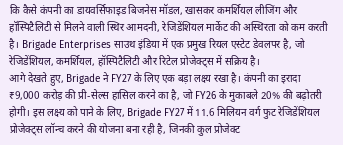कि कैसे कंपनी का डायवर्सिफाइड बिजनेस मॉडल, खासकर कमर्शियल लीजिंग और हॉस्पिटैलिटी से मिलने वाली स्थिर आमदनी, रेजिडेंशियल मार्केट की अस्थिरता को कम करती है। Brigade Enterprises साउथ इंडिया में एक प्रमुख रियल एस्टेट डेवलपर है, जो रेजिडेंशियल, कमर्शियल, हॉस्पिटैलिटी और रिटेल प्रोजेक्ट्स में सक्रिय है।
आगे देखते हुए, Brigade ने FY27 के लिए एक बड़ा लक्ष्य रखा है। कंपनी का इरादा ₹9,000 करोड़ की प्री-सेल्स हासिल करने का है, जो FY26 के मुकाबले 20% की बढ़ोतरी होगी। इस लक्ष्य को पाने के लिए, Brigade FY27 में 11.6 मिलियन वर्ग फुट रेजिडेंशियल प्रोजेक्ट्स लॉन्च करने की योजना बना रही है, जिनकी कुल प्रोजेक्ट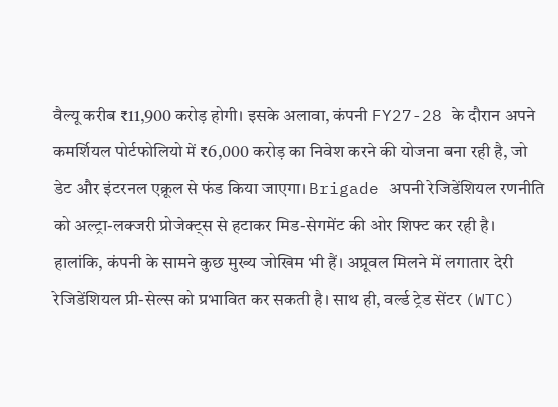वैल्यू करीब ₹11,900 करोड़ होगी। इसके अलावा, कंपनी FY27-28 के दौरान अपने कमर्शियल पोर्टफोलियो में ₹6,000 करोड़ का निवेश करने की योजना बना रही है, जो डेट और इंटरनल एक्रूल से फंड किया जाएगा। Brigade अपनी रेजिडेंशियल रणनीति को अल्ट्रा-लक्जरी प्रोजेक्ट्स से हटाकर मिड-सेगमेंट की ओर शिफ्ट कर रही है।
हालांकि, कंपनी के सामने कुछ मुख्य जोखिम भी हैं। अप्रूवल मिलने में लगातार देरी रेजिडेंशियल प्री-सेल्स को प्रभावित कर सकती है। साथ ही, वर्ल्ड ट्रेड सेंटर (WTC)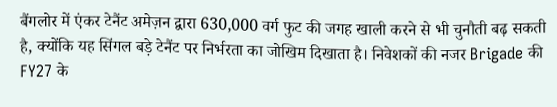बैंगलोर में एंकर टेनैंट अमेज़न द्वारा 630,000 वर्ग फुट की जगह खाली करने से भी चुनौती बढ़ सकती है, क्योंकि यह सिंगल बड़े टेनैंट पर निर्भरता का जोखिम दिखाता है। निवेशकों की नजर Brigade की FY27 के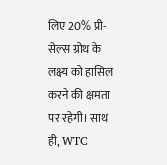लिए 20% प्री-सेल्स ग्रोथ के लक्ष्य को हासिल करने की क्षमता पर रहेगी। साथ ही, WTC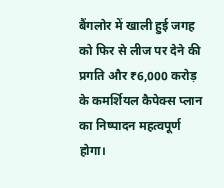बैंगलोर में खाली हुई जगह को फिर से लीज पर देने की प्रगति और ₹6,000 करोड़ के कमर्शियल कैपेक्स प्लान का निष्पादन महत्वपूर्ण होगा।